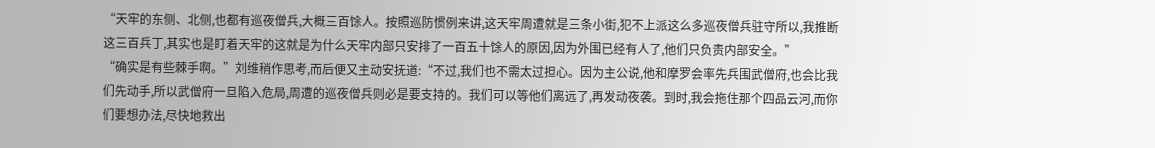“天牢的东侧、北侧,也都有巡夜僧兵,大概三百馀人。按照巡防惯例来讲,这天牢周遭就是三条小街,犯不上派这么多巡夜僧兵驻守所以,我推断这三百兵丁,其实也是盯着天牢的这就是为什么天牢内部只安排了一百五十馀人的原因,因为外围已经有人了,他们只负责内部安全。”
“确实是有些棘手啊。”刘维稍作思考,而后便又主动安抚道:“不过,我们也不需太过担心。因为主公说,他和摩罗会率先兵围武僧府,也会比我们先动手,所以武僧府一旦陷入危局,周遭的巡夜僧兵则必是要支持的。我们可以等他们离远了,再发动夜袭。到时,我会拖住那个四品云河,而你们要想办法,尽快地救出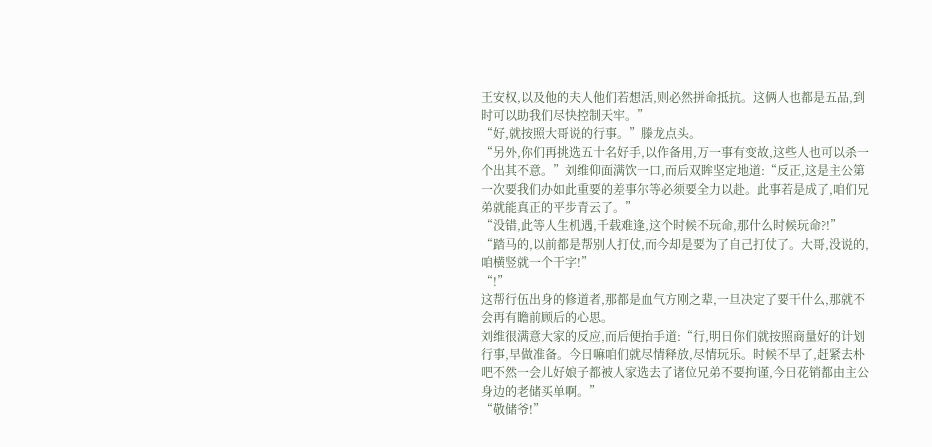王安权,以及他的夫人他们若想活,则必然拼命抵抗。这俩人也都是五品,到时可以助我们尽快控制天牢。”
“好,就按照大哥说的行事。”滕龙点头。
“另外,你们再挑选五十名好手,以作备用,万一事有变故,这些人也可以杀一个出其不意。”刘维仰面满饮一口,而后双眸坚定地道:“反正,这是主公第一次要我们办如此重要的差事尔等必须要全力以赴。此事若是成了,咱们兄弟就能真正的平步青云了。”
“没错,此等人生机遇,千载难逢,这个时候不玩命,那什么时候玩命?!”
“踏马的,以前都是帮别人打仗,而今却是要为了自己打仗了。大哥,没说的,咱横竖就一个干字!”
“!”
这帮行伍出身的修道者,那都是血气方刚之辈,一旦决定了要干什么,那就不会再有瞻前顾后的心思。
刘维很满意大家的反应,而后便抬手道:“行,明日你们就按照商量好的计划行事,早做准备。今日嘛咱们就尽情释放,尽情玩乐。时候不早了,赶紧去朴吧不然一会儿好娘子都被人家选去了诸位兄弟不要拘谨,今日花销都由主公身边的老储买单啊。”
“敬储爷!”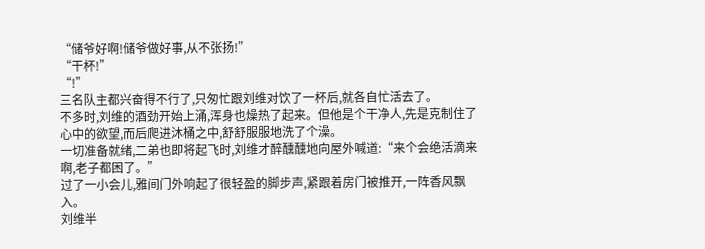“储爷好啊!储爷做好事,从不张扬!”
“干杯!”
“!”
三名队主都兴奋得不行了,只匆忙跟刘维对饮了一杯后,就各自忙活去了。
不多时,刘维的酒劲开始上涌,浑身也燥热了起来。但他是个干净人,先是克制住了心中的欲望,而后爬进沐桶之中,舒舒服服地洗了个澡。
一切准备就绪,二弟也即将起飞时,刘维才醉醺醺地向屋外喊道:“来个会绝活滴来啊,老子都困了。”
过了一小会儿,雅间门外响起了很轻盈的脚步声,紧跟着房门被推开,一阵香风飘入。
刘维半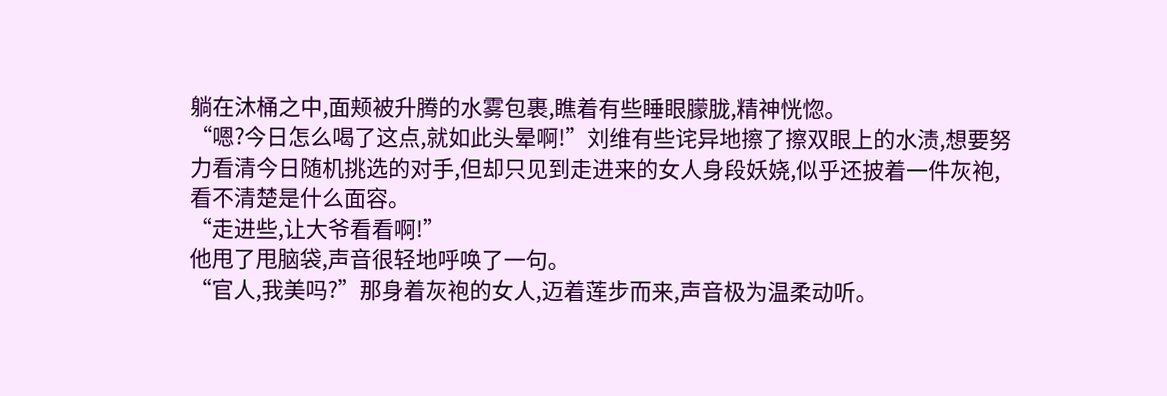躺在沐桶之中,面颊被升腾的水雾包裹,瞧着有些睡眼朦胧,精神恍惚。
“嗯?今日怎么喝了这点,就如此头晕啊!”刘维有些诧异地擦了擦双眼上的水渍,想要努力看清今日随机挑选的对手,但却只见到走进来的女人身段妖娆,似乎还披着一件灰袍,看不清楚是什么面容。
“走进些,让大爷看看啊!”
他甩了甩脑袋,声音很轻地呼唤了一句。
“官人,我美吗?”那身着灰袍的女人,迈着莲步而来,声音极为温柔动听。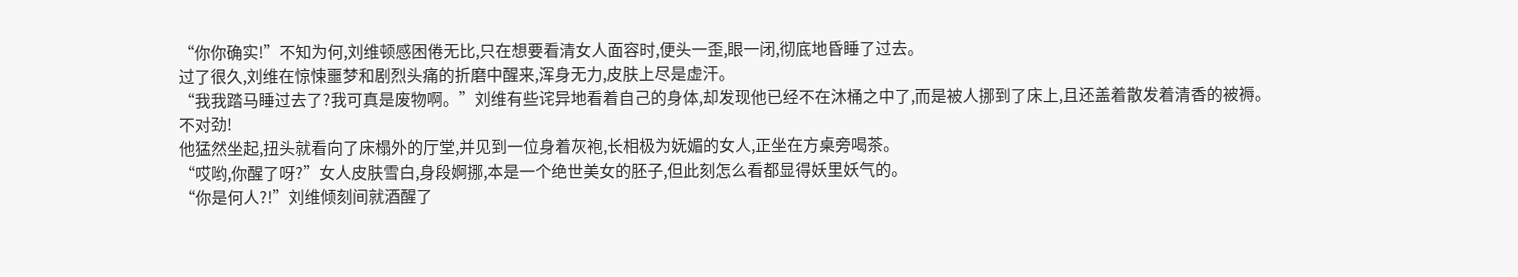“你你确实!”不知为何,刘维顿感困倦无比,只在想要看清女人面容时,便头一歪,眼一闭,彻底地昏睡了过去。
过了很久,刘维在惊悚噩梦和剧烈头痛的折磨中醒来,浑身无力,皮肤上尽是虚汗。
“我我踏马睡过去了?我可真是废物啊。”刘维有些诧异地看着自己的身体,却发现他已经不在沐桶之中了,而是被人挪到了床上,且还盖着散发着清香的被褥。
不对劲!
他猛然坐起,扭头就看向了床榻外的厅堂,并见到一位身着灰袍,长相极为妩媚的女人,正坐在方桌旁喝茶。
“哎哟,你醒了呀?”女人皮肤雪白,身段婀挪,本是一个绝世美女的胚子,但此刻怎么看都显得妖里妖气的。
“你是何人?!”刘维倾刻间就酒醒了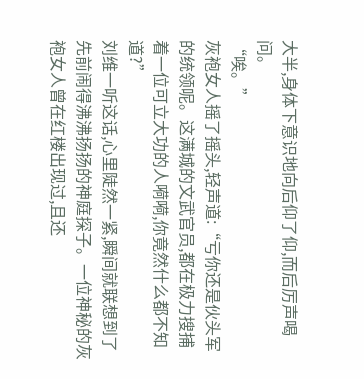大半,身体下意识地向后仰了仰,而后厉声喝问。
“唉。”
灰袍女人摇了摇头,轻声道:“亏你还是伙头军的统领呢。这满城的文武官员,都在极力搜捕着一位可立大功的人嗬嗬,你竟然什么都不知道?”
刘维一听这话,心里陡然一紧,瞬间就联想到了先前闹得沸沸扬扬的神庭探子。一位神秘的灰袍女人曾在红楼出现过,且还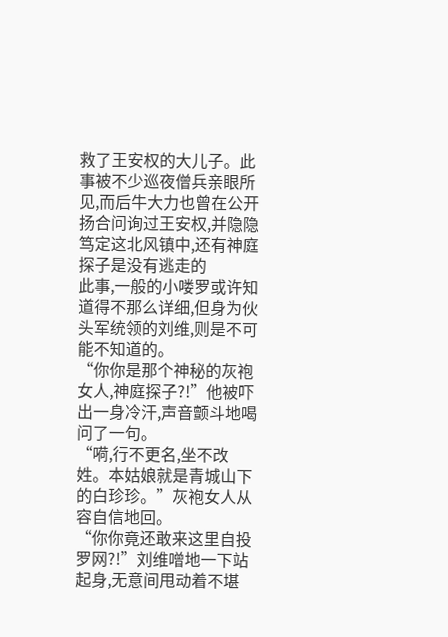救了王安权的大儿子。此事被不少巡夜僧兵亲眼所见,而后牛大力也曾在公开扬合问询过王安权,并隐隐笃定这北风镇中,还有神庭探子是没有逃走的
此事,一般的小喽罗或许知道得不那么详细,但身为伙头军统领的刘维,则是不可能不知道的。
“你你是那个神秘的灰袍女人,神庭探子?!”他被吓出一身冷汗,声音颤斗地喝问了一句。
“嗬,行不更名,坐不改姓。本姑娘就是青城山下的白珍珍。”灰袍女人从容自信地回。
“你你竟还敢来这里自投罗网?!”刘维噌地一下站起身,无意间甩动着不堪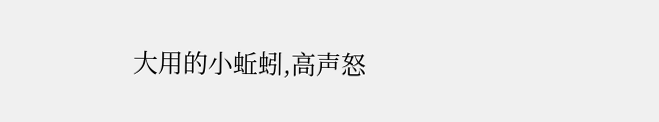大用的小蚯蚓,高声怒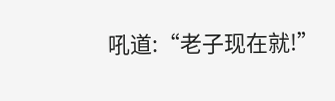吼道:“老子现在就!”